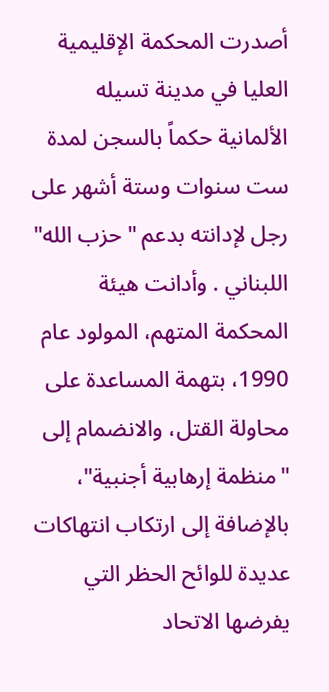أصدرت المحكمة الإقليمية العليا في مدينة تسيله الألمانية حكماً بالسجن لمدة ست سنوات وستة أشهر على رجل لإدانته بدعم "حزب الله" اللبناني . وأدانت هيئة المحكمة المتهم، المولود عام 1990، بتهمة المساعدة على محاولة القتل، والانضمام إلى "منظمة إرهابية أجنبية"، بالإضافة إلى ارتكاب انتهاكات عديدة للوائح الحظر التي يفرضها الاتحاد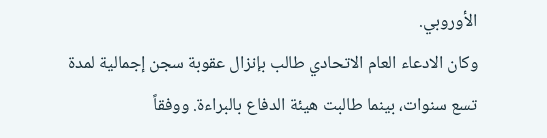الأوروبي.
وكان الادعاء العام الاتحادي طالب بإنزال عقوبة سجن إجمالية لمدة تسع سنوات، بينما طالبت هيئة الدفاع بالبراءة. ووفقاً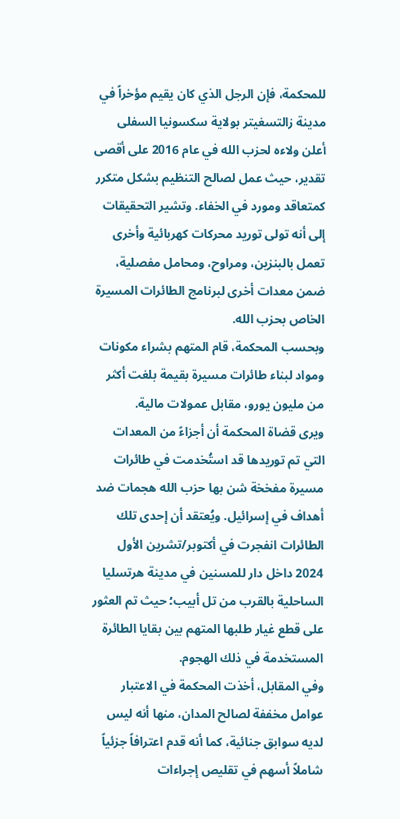للمحكمة، فإن الرجل الذي كان يقيم مؤخراً في مدينة زالتسغيتر بولاية سكسونيا السفلى أعلن ولاءه لحزب الله في عام 2016 على أقصى تقدير، حيث عمل لصالح التنظيم بشكل متكرر كمتعاقد ومورد في الخفاء. وتشير التحقيقات إلى أنه تولى توريد محركات كهربائية وأخرى تعمل بالبنزين، ومراوح، ومحامل مفصلية، ضمن معدات أخرى لبرنامج الطائرات المسيرة الخاص بحزب الله.
وبحسب المحكمة، قام المتهم بشراء مكونات ومواد لبناء طائرات مسيرة بقيمة بلغت أكثر من مليون يورو، مقابل عمولات مالية.
ويرى قضاة المحكمة أن أجزاءً من المعدات التي تم توريدها قد استُخدمت في طائرات مسيرة مفخخة شن بها حزب الله هجمات ضد أهداف في إسرائيل. ويُعتقد أن إحدى تلك الطائرات انفجرت في أكتوبر/تشرين الأول 2024 داخل دار للمسنين في مدينة هرتسليا الساحلية بالقرب من تل أبيب؛ حيث تم العثور على قطع غيار طلبها المتهم بين بقايا الطائرة المستخدمة في ذلك الهجوم.
وفي المقابل، أخذت المحكمة في الاعتبار عوامل مخففة لصالح المدان، منها أنه ليس لديه سوابق جنائية، كما أنه قدم اعترافاً جزئياً شاملاً أسهم في تقليص إجراءات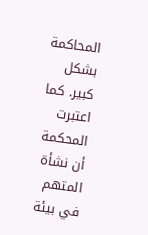المحاكمة بشكل كبير. كما اعتبرت المحكمة أن نشأة المتهم في بيئة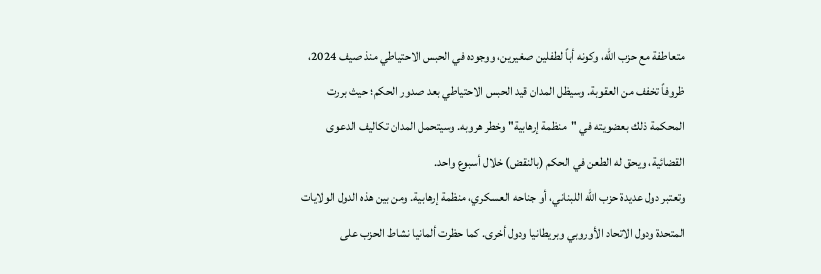متعاطفة مع حزب الله، وكونه أباً لطفلين صغيرين، ووجوده في الحبس الاحتياطي منذ صيف 2024، ظروفاً تخفف من العقوبة. وسيظل المدان قيد الحبس الاحتياطي بعد صدور الحكم؛ حيث بررت المحكمة ذلك بعضويته في "منظمة إرهابية" وخطر هروبه. وسيتحمل المدان تكاليف الدعوى القضائية، ويحق له الطعن في الحكم (بالنقض) خلال أسبوع واحد.
وتعتبر دول عديدة حزب الله اللبناني، أو جناحه العسكري، منظمة إرهابية. ومن بين هذه الدول الولايات المتحدة ودول الاتحاد الأوروبي وبريطانيا ودول أخرى. كما حظرت ألمانيا نشاط الحزب على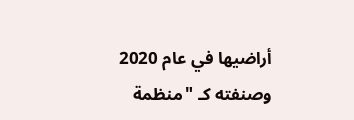أراضيها في عام 2020 وصنفته كـ "منظمة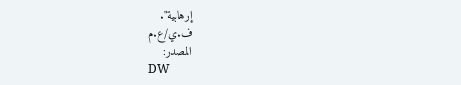إرهابية".
ف.ي/ع.م
المصدر:
DW